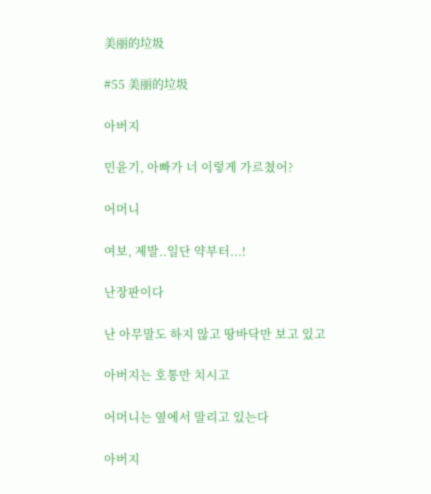美丽的垃圾

#55 美丽的垃圾

아버지

민윤기, 아빠가 너 이렇게 가르쳤어?

어머니

여보, 제발..일단 약부터...!

난장판이다

난 아무말도 하지 않고 땅바닥만 보고 있고

아버지는 호통만 치시고

어머니는 옆에서 말리고 있는다

아버지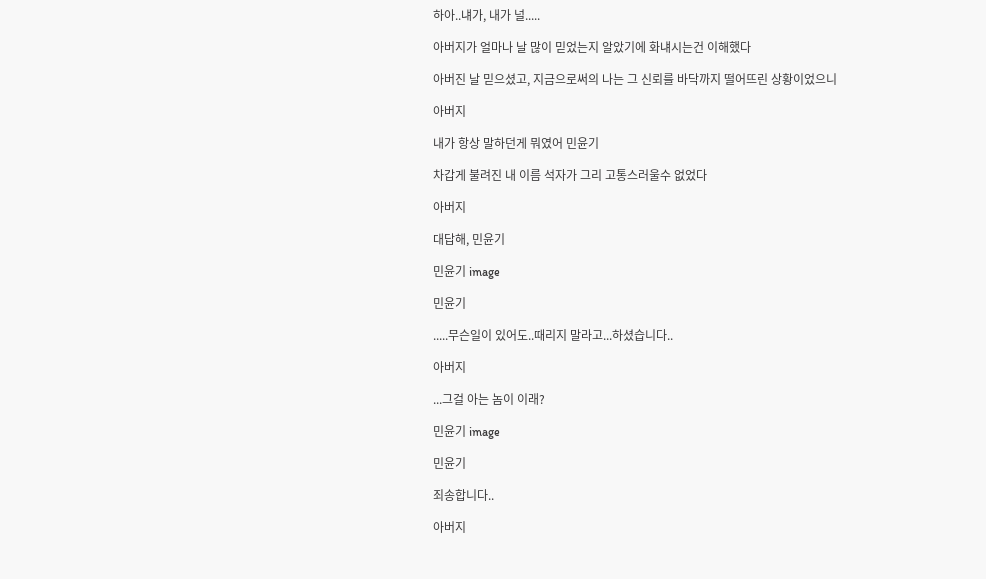하아..냬가, 내가 널.....

아버지가 얼마나 날 많이 믿었는지 알았기에 화냬시는건 이해했다

아버진 날 믿으셨고, 지금으로써의 나는 그 신뢰를 바닥까지 떨어뜨린 상황이었으니

아버지

내가 항상 말하던게 뭐였어 민윤기

차갑게 불려진 내 이름 석자가 그리 고통스러울수 없었다

아버지

대답해, 민윤기

민윤기 image

민윤기

.....무슨일이 있어도..때리지 말라고...하셨습니다..

아버지

...그걸 아는 놈이 이래?

민윤기 image

민윤기

죄송합니다..

아버지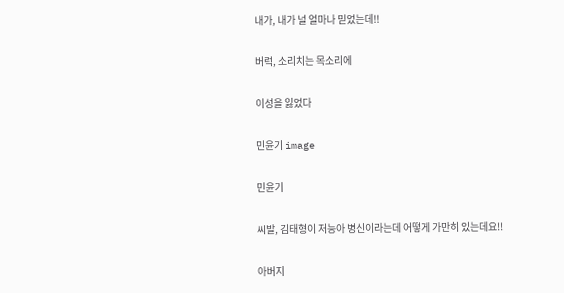내가, 내가 널 얼마나 믿었는데!!

버럭, 소리치는 목소리에

이성을 잃었다

민윤기 image

민윤기

씨발, 김태형이 저능아 병신이라는데 어떻게 가만히 있는데요!!

아버지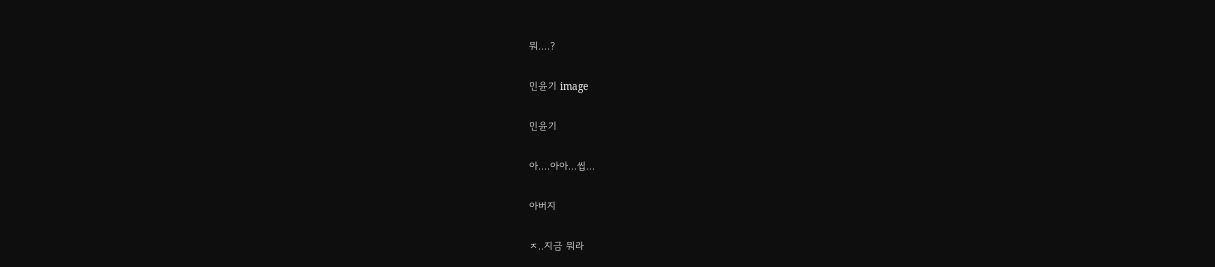뭐....?

민윤기 image

민윤기

아....아아...씹...

아버지

ㅈ..지금 뭐라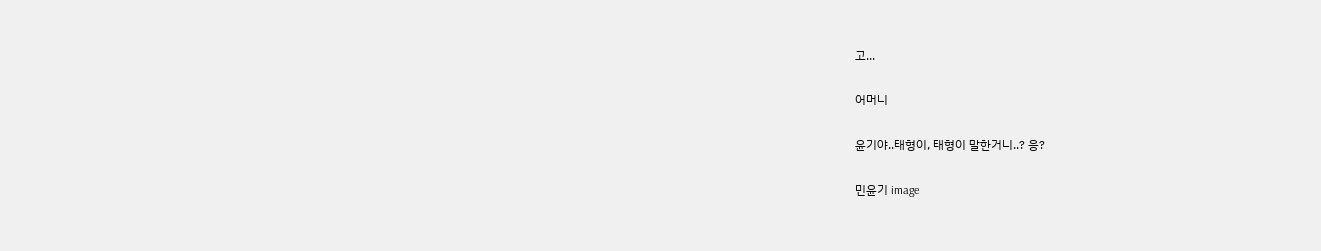고...

어머니

윤기야..태형이, 태형이 말한거니..? 응?

민윤기 image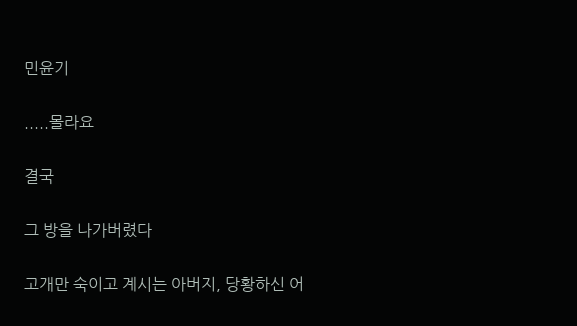민윤기

.....몰라요

결국

그 방을 나가버렸다

고개만 숙이고 계시는 아버지, 당황하신 어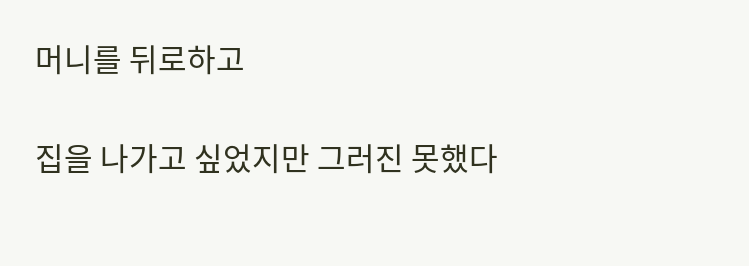머니를 뒤로하고

집을 나가고 싶었지만 그러진 못했다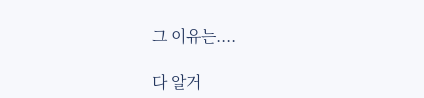그 이유는....

다 알거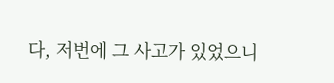다, 저번에 그 사고가 있었으니